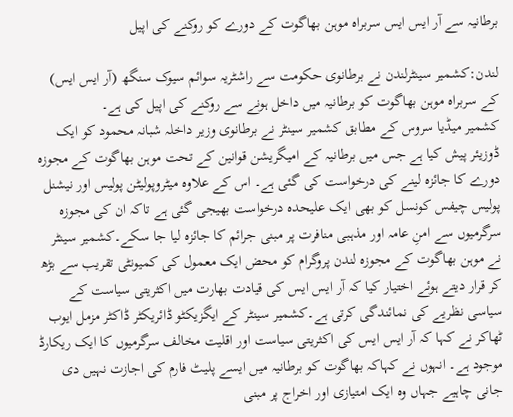برطانیہ سے آر ایس ایس سربراہ موہن بھاگوت کے دورے کو روکنے کی اپیل

لندن:کشمیر سینٹرلندن نے برطانوی حکومت سے راشٹریہ سوائم سیوک سنگھ (آر ایس ایس) کے سربراہ موہن بھاگوت کو برطانیہ میں داخل ہونے سے روکنے کی اپیل کی ہے۔
کشمیر میڈیا سروس کے مطابق کشمیر سینٹر نے برطانوی وزیر داخلہ شبانہ محمود کو ایک ڈوزیئر پیش کیا ہے جس میں برطانیہ کے امیگریشن قوانین کے تحت موہن بھاگوت کے مجوزہ دورے کا جائزہ لینے کی درخواست کی گئی ہے۔ اس کے علاوہ میٹروپولیٹن پولیس اور نیشنل پولیس چیفس کونسل کو بھی ایک علیحدہ درخواست بھیجی گئی ہے تاکہ ان کی مجوزہ سرگرمیوں سے امنِ عامہ اور مذہبی منافرت پر مبنی جرائم کا جائزہ لیا جا سکے۔کشمیر سینٹر نے موہن بھاگوت کے مجوزہ لندن پروگرام کو محض ایک معمول کی کمیونٹی تقریب سے بڑھ کر قرار دیتے ہوئے اختیار کیا کہ آر ایس ایس کی قیادت بھارت میں اکثریتی سیاست کے سیاسی نظریے کی نمائندگی کرتی ہے۔کشمیر سینٹر کے ایگزیکٹو ڈائریکٹر ڈاکٹر مزمل ایوب ٹھاکر نے کہا کہ آر ایس ایس کی اکثریتی سیاست اور اقلیت مخالف سرگرمیوں کا ایک ریکارڈ موجود ہے۔ انہوں نے کہاکہ بھاگوت کو برطانیہ میں ایسے پلیٹ فارم کی اجازت نہیں دی جانی چاہیے جہاں وہ ایک امتیازی اور اخراج پر مبنی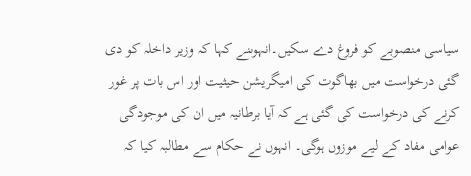سیاسی منصوبے کو فروغ دے سکیں۔انہوںنے کہا کہ وزیر داخلہ کو دی گئی درخواست میں بھاگوت کی امیگریشن حیثیت اور اس بات پر غور کرنے کی درخواست کی گئی ہے کہ آیا برطانیہ میں ان کی موجودگی عوامی مفاد کے لیے موزوں ہوگی۔ انہوں نے حکام سے مطالبہ کیا کہ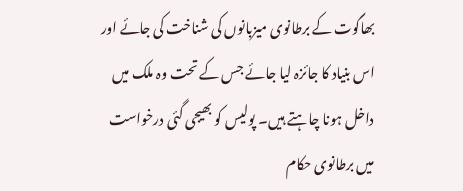بھاگوت کے برطانوی میزبانوں کی شناخت کی جائے اور اس بنیاد کا جائزہ لیا جائے جس کے تحت وہ ملک میں داخل ہونا چاہتے ہیں۔ پولیس کو بھیجی گئی درخواست میں برطانوی حکام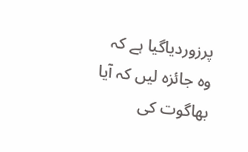پرزوردیاگیا ہے کہ وہ جائزہ لیں کہ آیا بھاگوت کی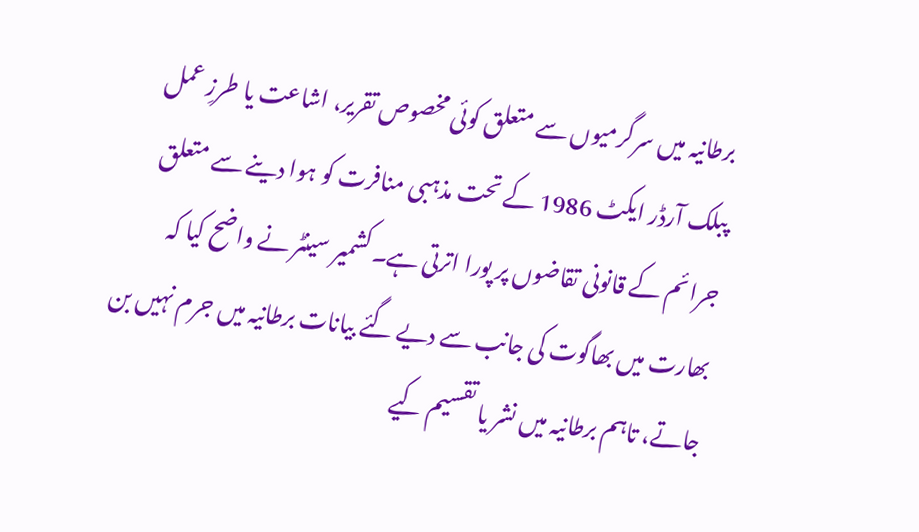برطانیہ میں سرگرمیوں سے متعلق کوئی مخصوص تقریر، اشاعت یا طرزِ عمل پبلک آرڈر ایکٹ 1986 کے تحت مذہبی منافرت کو ہوا دینے سے متعلق جرائم کے قانونی تقاضوں پر پورا اترتی ہے۔کشمیر سینٹر نے واضح کیا کہ بھارت میں بھاگوت کی جانب سے دیے گئے بیانات برطانیہ میں جرم نہیں بن جاتے، تاہم برطانیہ میں نشر یا تقسیم کیے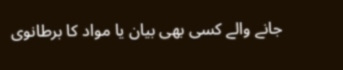جانے والے کسی بھی بیان یا مواد کا برطانوی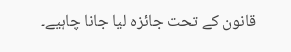قانون کے تحت جائزہ لیا جانا چاہیے۔